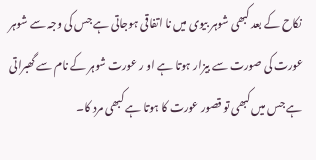نکاح کے بعد کبھی شوہر بیوی میں نا اتفاقی ہوجاتی ہے جس کی وجہ سے شوہر عورت کی صورت سے بیزار ہوتا ہے او ر عورت شوہر کے نام سے گھبراتی ہے جس میں کبھی تو قصور عورت کا ہوتا ہے کبھی مرد کا۔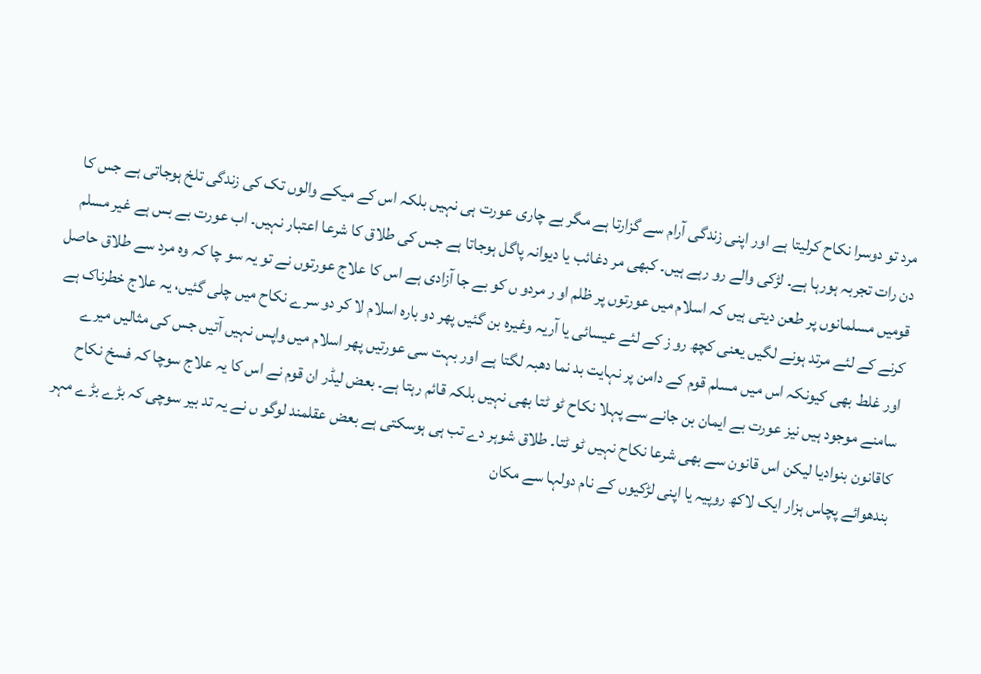مرد تو دوسرا نکاح کرلیتا ہے اور اپنی زندگی آرام سے گزارتا ہے مگر بے چاری عورت ہی نہیں بلکہ اس کے میکے والوں تک کی زندگی تلخ ہوجاتی ہے جس کا دن رات تجربہ ہورہا ہے۔ لڑکی والے رو رہے ہیں۔ کبھی مر دغائب یا دیوانہ پاگل ہوجاتا ہے جس کی طلاق کا شرعا اعتبار نہیں۔ اب عورت بے بس ہے غیر مسلم قومیں مسلمانوں پر طعن دیتی ہیں کہ اسلام میں عورتوں پر ظلم او ر مردو ں کو بے جا آزادی ہے اس کا علاج عورتوں نے تو یہ سو چا کہ وہ مرد سے طلاق حاصل کرنے کے لئے مرتد ہونے لگیں یعنی کچھ رو ز کے لئے عیسائی یا آریہ وغیرہ بن گئیں پھر دو بارہ اسلام لا کر دو سرے نکاح میں چلی گئیں، یہ علاج خطرناک ہے اور غلط بھی کیونکہ اس میں مسلم قوم کے دامن پر نہایت بد نما دھبہ لگتا ہے اور بہت سی عورتیں پھر اسلام میں واپس نہیں آتیں جس کی مثالیں میرے سامنے موجود ہیں نیز عورت بے ایمان بن جانے سے پہلا نکاح ٹو ٹتا بھی نہیں بلکہ قائم رہتا ہے۔ بعض لیڈر ان قوم نے اس کا یہ علاج سوچا کہ فسخ نکاح کاقانون بنوادیا لیکن اس قانون سے بھی شرعا نکاح نہیں ٹو ٹتا۔ طلاق شوہر دے تب ہی ہوسکتی ہے بعض عقلمند لوگو ں نے یہ تد بیر سوچی کہ بڑے بڑے مہر بندھوائے پچاس ہزار ایک لاکھ روپیہ یا اپنی لڑکیوں کے نام دولہا سے مکان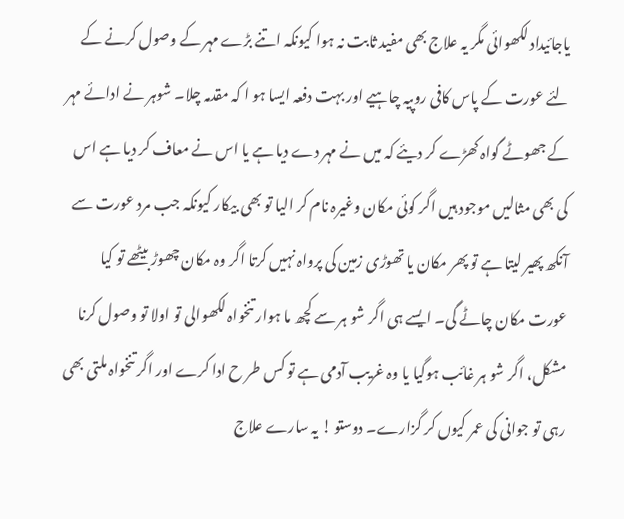یاجائیداد لکھوائی مگر یہ علاج بھی مفید ثابت نہ ہوا کیونکہ اتنے بڑے مہر کے وصول کرنے کے لئے عورت کے پاس کافی روپیہ چاہيے اور بہت دفعہ ایسا ہو ا کہ مقدمہ چلا۔ شوہر نے ادائے مہر کے جھوٹے گواہ کھڑے کر دیئے کہ میں نے مہر دے دیا ہے یا اس نے معاف کر دیا ہے اس کی بھی مثالیں موجود ہیں اگر کوئی مکان وغیرہ نام کر الیا تو بھی بیکار کیونکہ جب مرد عورت سے آنکھ پھیر لیتا ہے تو پھر مکان یا تھوڑی زمین کی پرواہ نہیں کرتا اگر وہ مکان چھوڑ بیٹھے تو کیا عورت مکان چاٹے گی۔ ایسے ہی اگر شو ہر سے کچھ ما ہوار تنخواہ لکھوالی تو اولا تو وصول کرنا مشکل، اگر شو ہر غائب ہوگیا یا وہ غریب آدمی ہے تو کس طر ح ادا کرے اور اگر تنخواہ ملتی بھی رہی تو جوانی کی عمر کیوں کر گزارے۔ دوستو ! یہ سارے علاج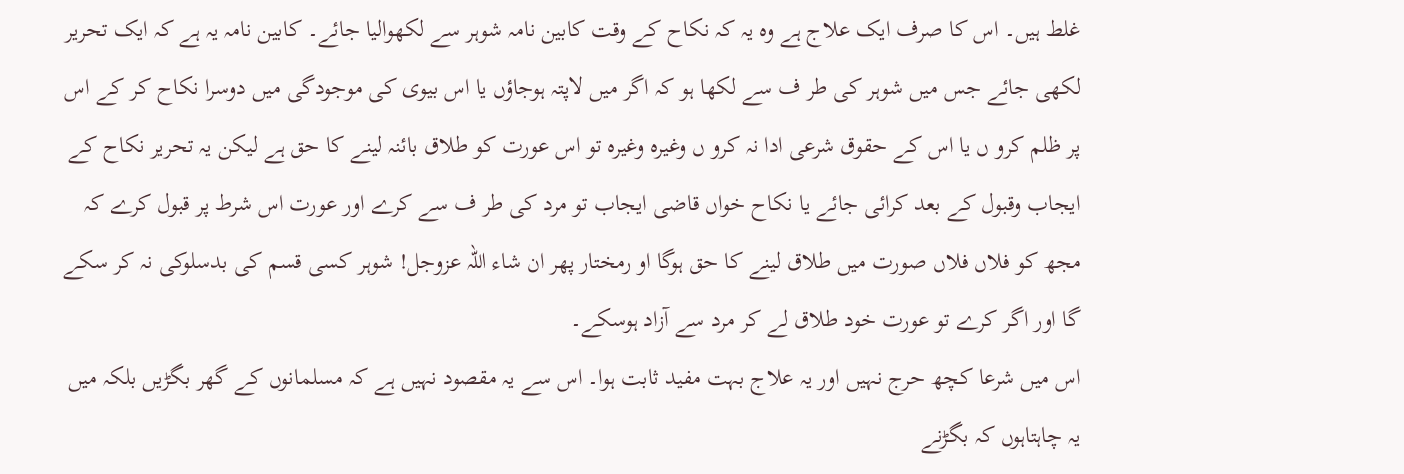غلط ہیں۔ اس کا صرف ایک علاج ہے وہ یہ کہ نکاح کے وقت کابین نامہ شوہر سے لکھوالیا جائے۔ کابین نامہ یہ ہے کہ ایک تحریر لکھی جائے جس میں شوہر کی طر ف سے لکھا ہو کہ اگر میں لاپتہ ہوجاؤں یا اس بیوی کی موجودگی میں دوسرا نکاح کر کے اس پر ظلم کرو ں یا اس کے حقوق شرعی ادا نہ کرو ں وغیرہ وغیرہ تو اس عورت کو طلاق بائنہ لینے کا حق ہے لیکن یہ تحریر نکاح کے ایجاب وقبول کے بعد کرائی جائے یا نکاح خواں قاضی ایجاب تو مرد کی طر ف سے کرے اور عورت اس شرط پر قبول کرے کہ مجھ کو فلاں فلاں صورت میں طلاق لینے کا حق ہوگا او رمختار پھر ان شاء اللہ عزوجل! شوہر کسی قسم کی بدسلوکی نہ کر سکے گا اور اگر کرے تو عورت خود طلاق لے کر مرد سے آزاد ہوسکے۔
اس میں شرعا کچھ حرج نہیں اور یہ علاج بہت مفید ثابت ہوا۔ اس سے یہ مقصود نہیں ہے کہ مسلمانوں کے گھر بگڑیں بلکہ میں یہ چاہتاہوں کہ بگڑنے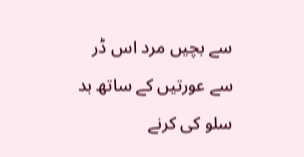سے بچیں مرد اس ڈر سے عورتیں کے ساتھ بد سلو کی کرنے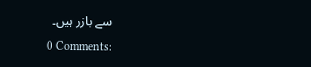سے بازر ہیں۔
0 Comments: